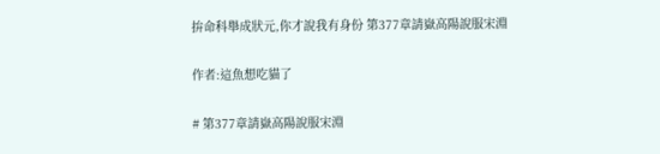拚命科舉成狀元,你才說我有身份 第377章請嶽高陽說服宋淵

作者:這魚想吃貓了

# 第377章請嶽高陽說服宋淵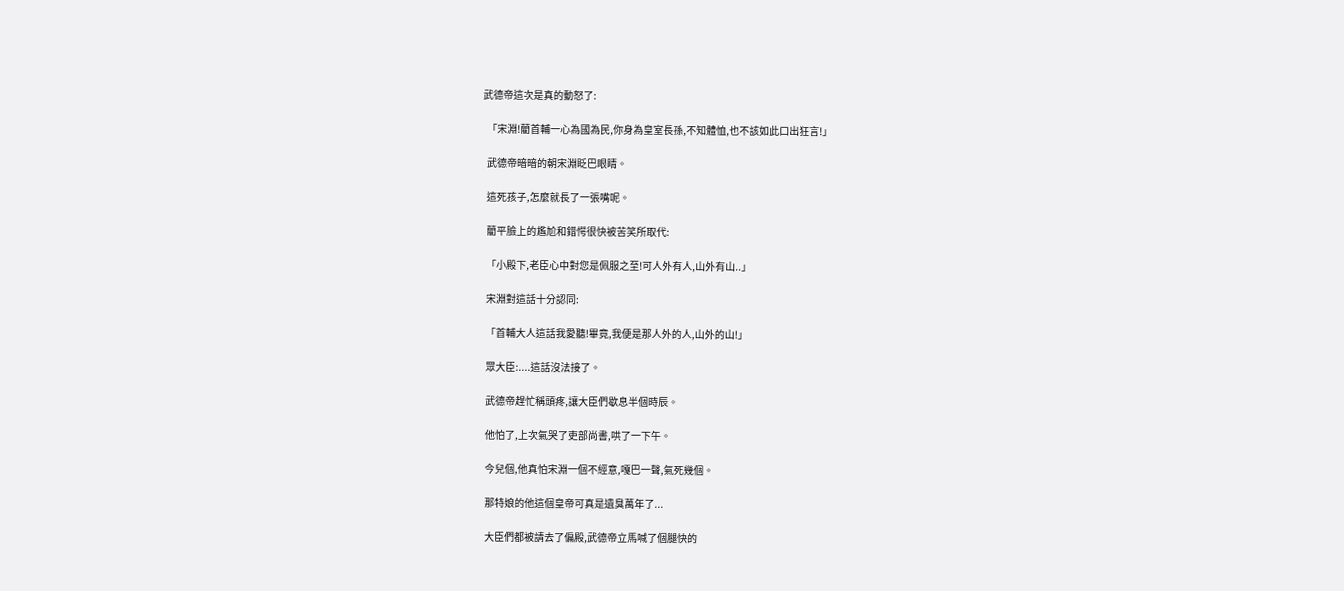武德帝這次是真的動怒了:

  「宋淵!藺首輔一心為國為民,你身為皇室長孫,不知體恤,也不該如此口出狂言!」

  武德帝暗暗的朝宋淵眨巴眼睛。

  這死孩子,怎麼就長了一張嘴呢。

  藺平臉上的尷尬和錯愕很快被苦笑所取代:

  「小殿下,老臣心中對您是佩服之至!可人外有人,山外有山..」

  宋淵對這話十分認同:

  「首輔大人這話我愛聽!畢竟,我便是那人外的人,山外的山!」

  眾大臣:....這話沒法接了。

  武德帝趕忙稱頭疼,讓大臣們歇息半個時辰。

  他怕了,上次氣哭了吏部尚書,哄了一下午。

  今兒個,他真怕宋淵一個不經意,嘎巴一聲,氣死幾個。

  那特娘的他這個皇帝可真是遺臭萬年了...

  大臣們都被請去了偏殿,武德帝立馬喊了個腿快的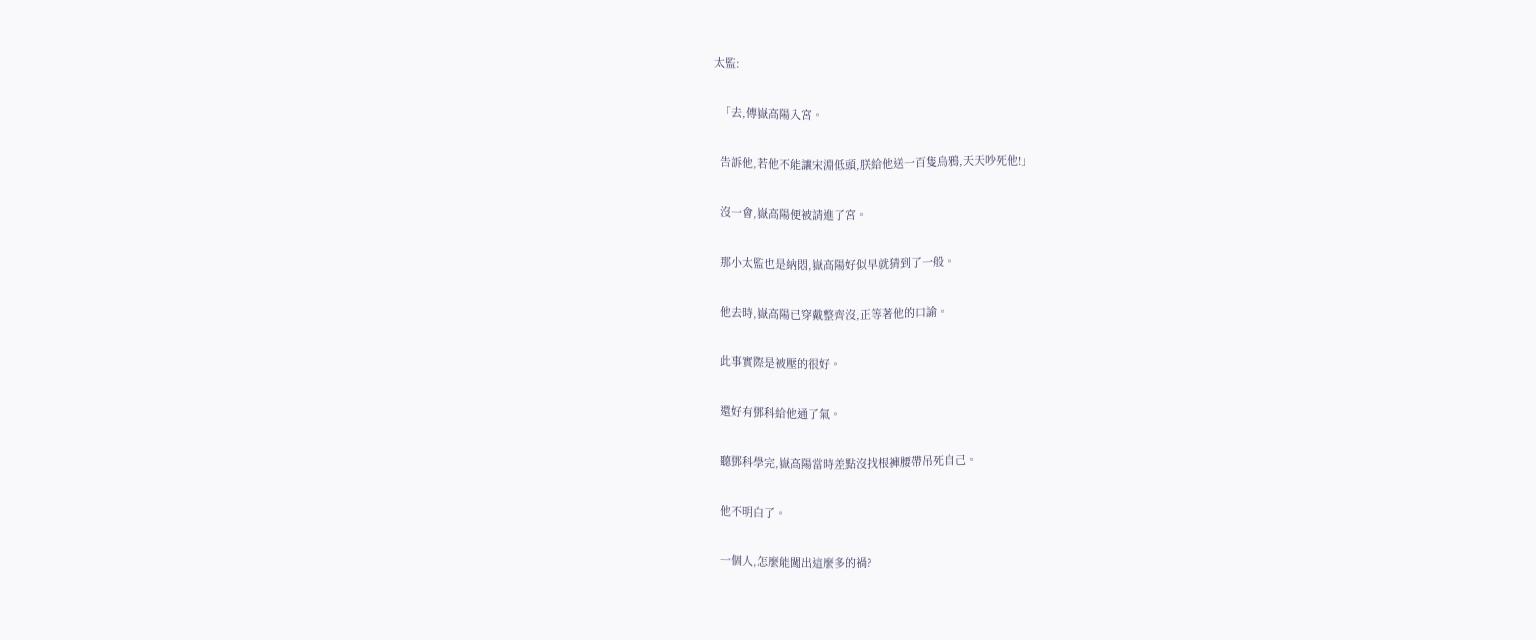太監:

  「去,傳嶽高陽入宮。

  告訴他,若他不能讓宋淵低頭,朕給他送一百隻烏鴉,天天吵死他!」

  沒一會,嶽高陽便被請進了宮。

  那小太監也是納悶,嶽高陽好似早就猜到了一般。

  他去時,嶽高陽已穿戴整齊沒,正等著他的口諭。

  此事實際是被壓的很好。

  還好有鄧科給他通了氣。

  聽鄧科學完,嶽高陽當時差點沒找根褲腰帶吊死自己。

  他不明白了。

  一個人,怎麼能闖出這麼多的禍?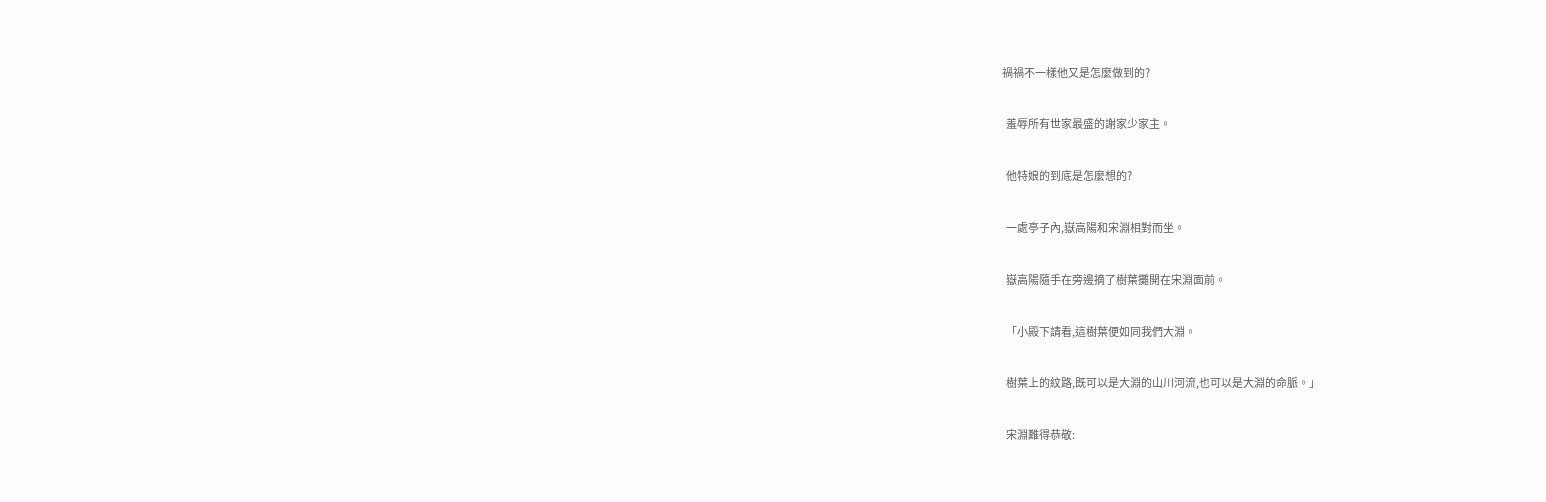禍禍不一樣他又是怎麼做到的?

  羞辱所有世家最盛的謝家少家主。

  他特娘的到底是怎麼想的?

  一處亭子內,嶽高陽和宋淵相對而坐。

  嶽高陽隨手在旁邊摘了樹葉攤開在宋淵面前。

  「小殿下請看,這樹葉便如同我們大淵。

  樹葉上的紋路,既可以是大淵的山川河流,也可以是大淵的命脈。」

  宋淵難得恭敬: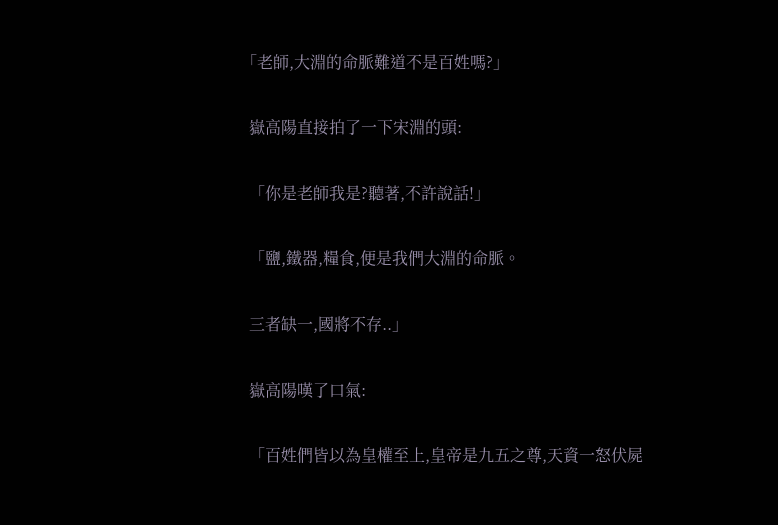「老師,大淵的命脈難道不是百姓嗎?」

  嶽高陽直接拍了一下宋淵的頭:

  「你是老師我是?聽著,不許說話!」

  「鹽,鐵器,糧食,便是我們大淵的命脈。

  三者缺一,國將不存..」

  嶽高陽嘆了口氣:

  「百姓們皆以為皇權至上,皇帝是九五之尊,天資一怒伏屍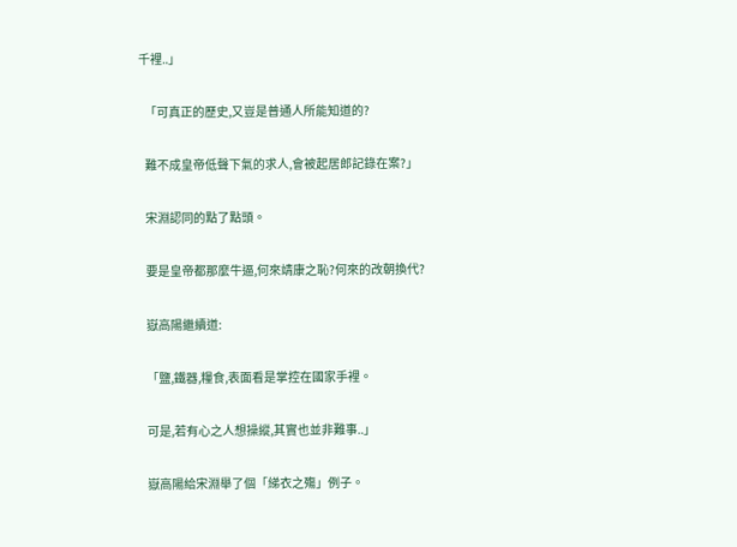千裡..」

  「可真正的歷史,又豈是普通人所能知道的?

  難不成皇帝低聲下氣的求人,會被起居郎記錄在案?」

  宋淵認同的點了點頭。

  要是皇帝都那麼牛逼,何來靖康之恥?何來的改朝換代?

  嶽高陽繼續道:

  「鹽,鐵器,糧食,表面看是掌控在國家手裡。

  可是,若有心之人想操縱,其實也並非難事..」

  嶽高陽給宋淵舉了個「綈衣之殤」例子。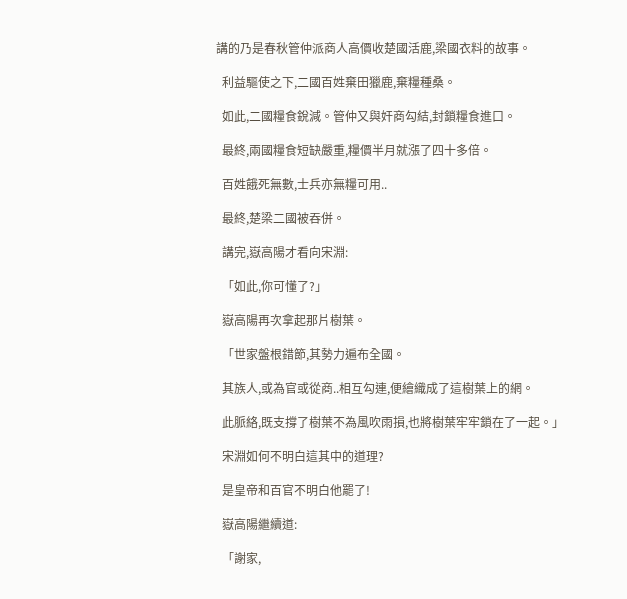講的乃是春秋管仲派商人高價收楚國活鹿,梁國衣料的故事。

  利益驅使之下,二國百姓棄田獵鹿,棄糧種桑。

  如此,二國糧食銳減。管仲又與奸商勾結,封鎖糧食進口。

  最終,兩國糧食短缺嚴重,糧價半月就漲了四十多倍。

  百姓餓死無數,士兵亦無糧可用..

  最終,楚梁二國被吞併。

  講完,嶽高陽才看向宋淵:

  「如此,你可懂了?」

  嶽高陽再次拿起那片樹葉。

  「世家盤根錯節,其勢力遍布全國。

  其族人,或為官或從商..相互勾連,便繪織成了這樹葉上的網。

  此脈絡,既支撐了樹葉不為風吹雨損,也將樹葉牢牢鎖在了一起。」

  宋淵如何不明白這其中的道理?

  是皇帝和百官不明白他罷了!

  嶽高陽繼續道:

  「謝家,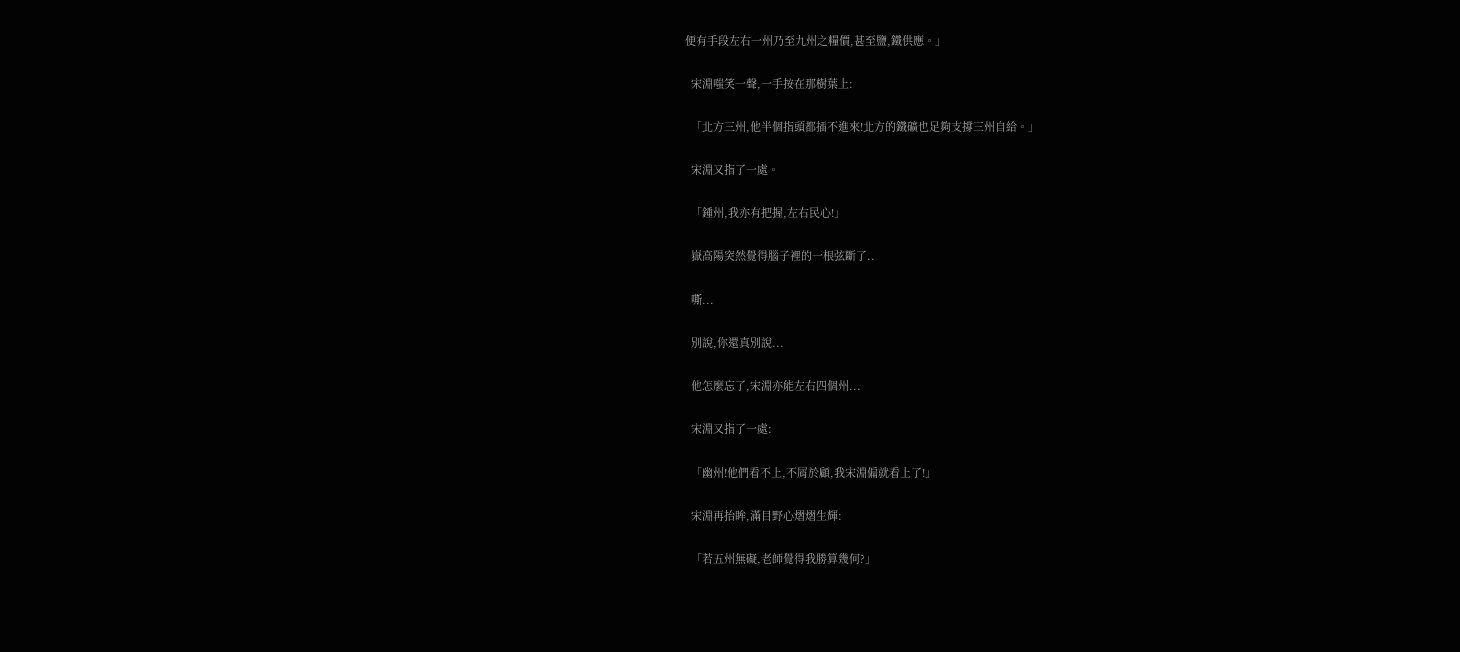便有手段左右一州乃至九州之糧價,甚至鹽,鐵供應。」

  宋淵嗤笑一聲,一手按在那樹葉上:

  「北方三州,他半個指頭都插不進來!北方的鐵礦也足夠支撐三州自給。」

  宋淵又指了一處。

  「鍾州,我亦有把握,左右民心!」

  嶽高陽突然覺得腦子裡的一根弦斷了..

  嘶...

  別說,你還真別說...

  他怎麼忘了,宋淵亦能左右四個州...

  宋淵又指了一處:

  「幽州!他們看不上,不屑於顧,我宋淵偏就看上了!」

  宋淵再抬眸,滿目野心熠熠生輝:

  「若五州無礙,老師覺得我勝算幾何?」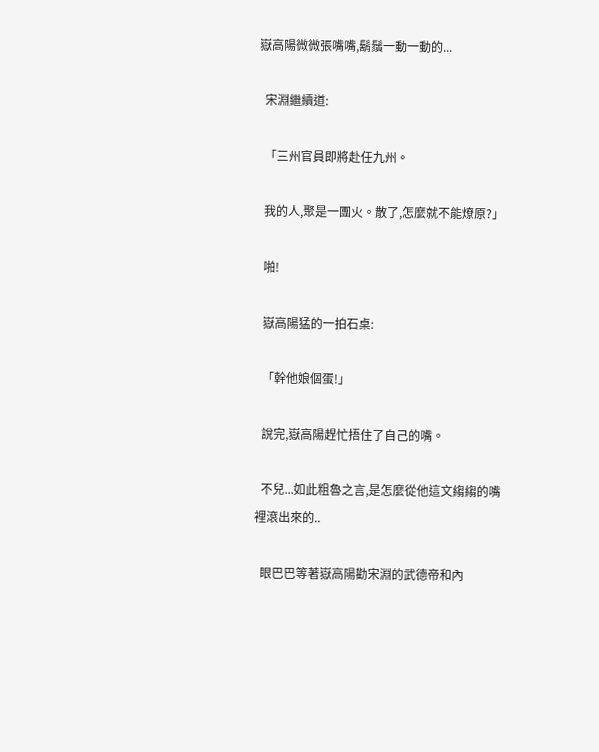嶽高陽微微張嘴嘴,鬍鬚一動一動的...

  宋淵繼續道:

  「三州官員即將赴任九州。

  我的人,聚是一團火。散了,怎麼就不能燎原?」

  啪!

  嶽高陽猛的一拍石桌:

  「幹他娘個蛋!」

  說完,嶽高陽趕忙捂住了自己的嘴。

  不兒...如此粗魯之言,是怎麼從他這文縐縐的嘴裡滾出來的..

  眼巴巴等著嶽高陽勸宋淵的武德帝和內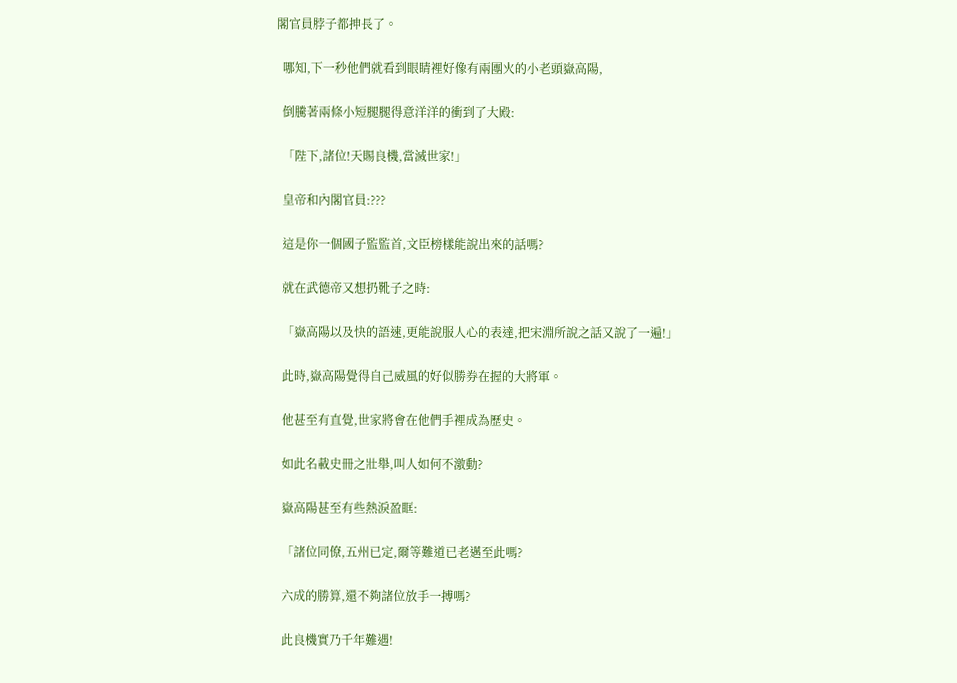閣官員脖子都抻長了。

  哪知,下一秒他們就看到眼睛裡好像有兩團火的小老頭嶽高陽,

  倒騰著兩條小短腿腿得意洋洋的衝到了大殿:

  「陛下,諸位!天賜良機,當滅世家!」

  皇帝和內閣官員:???

  這是你一個國子監監首,文臣榜樣能說出來的話嗎?

  就在武德帝又想扔靴子之時:

  「嶽高陽以及快的語速,更能說服人心的表達,把宋淵所說之話又說了一遍!」

  此時,嶽高陽覺得自己威風的好似勝券在握的大將軍。

  他甚至有直覺,世家將會在他們手裡成為歷史。

  如此名載史冊之壯舉,叫人如何不激動?

  嶽高陽甚至有些熱淚盈眶:

  「諸位同僚,五州已定,爾等難道已老邁至此嗎?

  六成的勝算,還不夠諸位放手一搏嗎?

  此良機實乃千年難遇!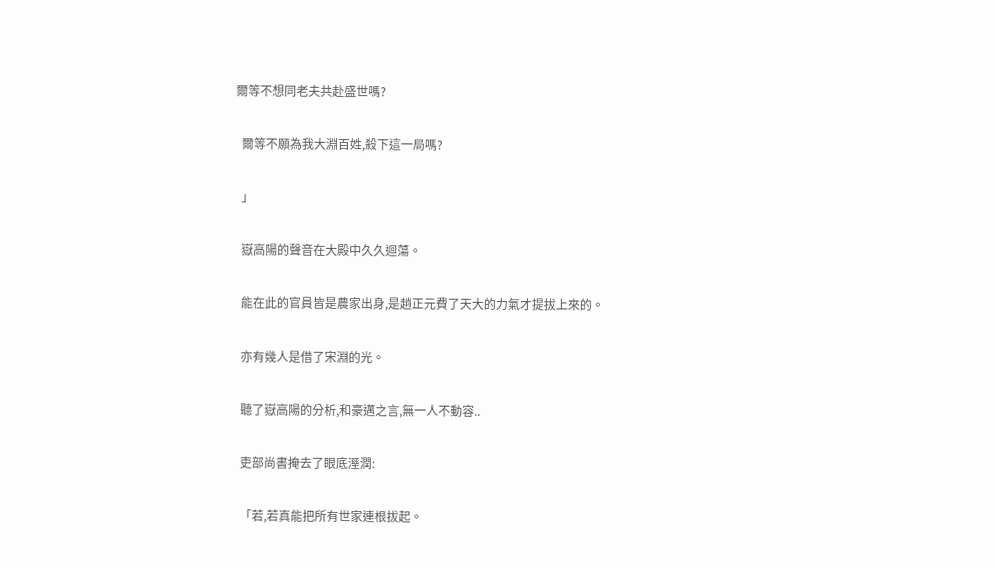爾等不想同老夫共赴盛世嗎?

  爾等不願為我大淵百姓,殺下這一局嗎?

  」

  嶽高陽的聲音在大殿中久久迴蕩。

  能在此的官員皆是農家出身,是趙正元費了天大的力氣才提拔上來的。

  亦有幾人是借了宋淵的光。

  聽了嶽高陽的分析,和豪邁之言,無一人不動容..

  吏部尚書掩去了眼底溼潤:

  「若,若真能把所有世家連根拔起。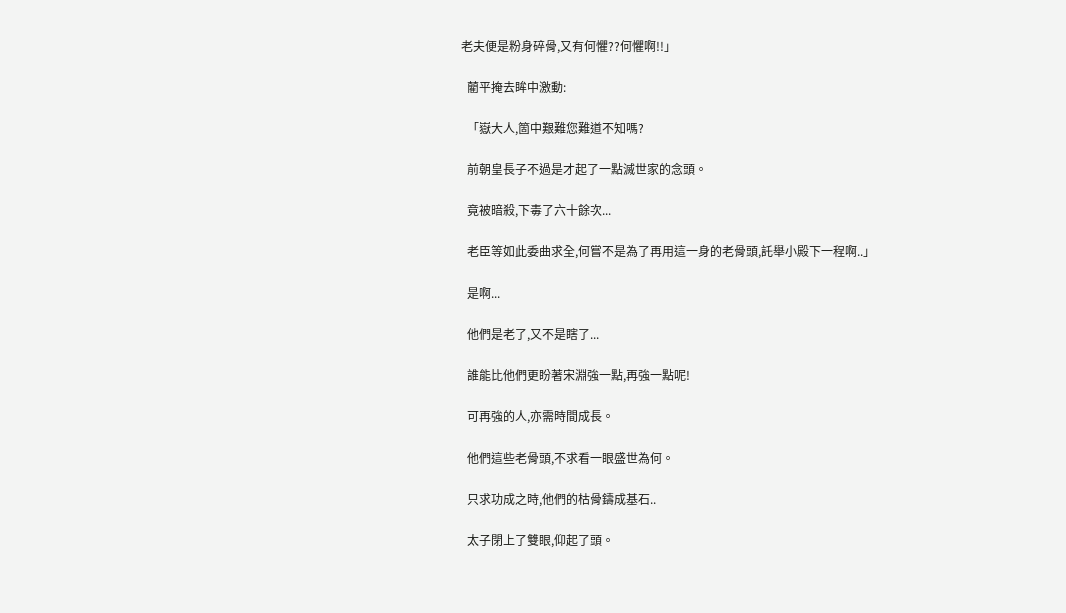老夫便是粉身碎骨,又有何懼??何懼啊!!」

  藺平掩去眸中激動:

  「嶽大人,箇中艱難您難道不知嗎?

  前朝皇長子不過是才起了一點滅世家的念頭。

  竟被暗殺,下毒了六十餘次...

  老臣等如此委曲求全,何嘗不是為了再用這一身的老骨頭,託舉小殿下一程啊..」

  是啊...

  他們是老了,又不是瞎了...

  誰能比他們更盼著宋淵強一點,再強一點呢!

  可再強的人,亦需時間成長。

  他們這些老骨頭,不求看一眼盛世為何。

  只求功成之時,他們的枯骨鑄成基石..

  太子閉上了雙眼,仰起了頭。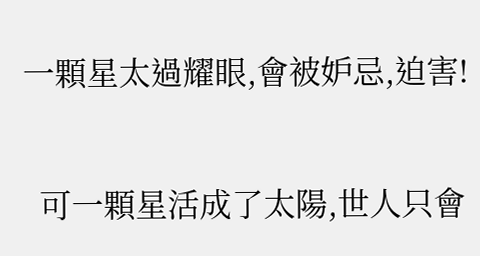一顆星太過耀眼,會被妒忌,迫害!

  可一顆星活成了太陽,世人只會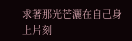求著那光芒灑在自己身上片刻